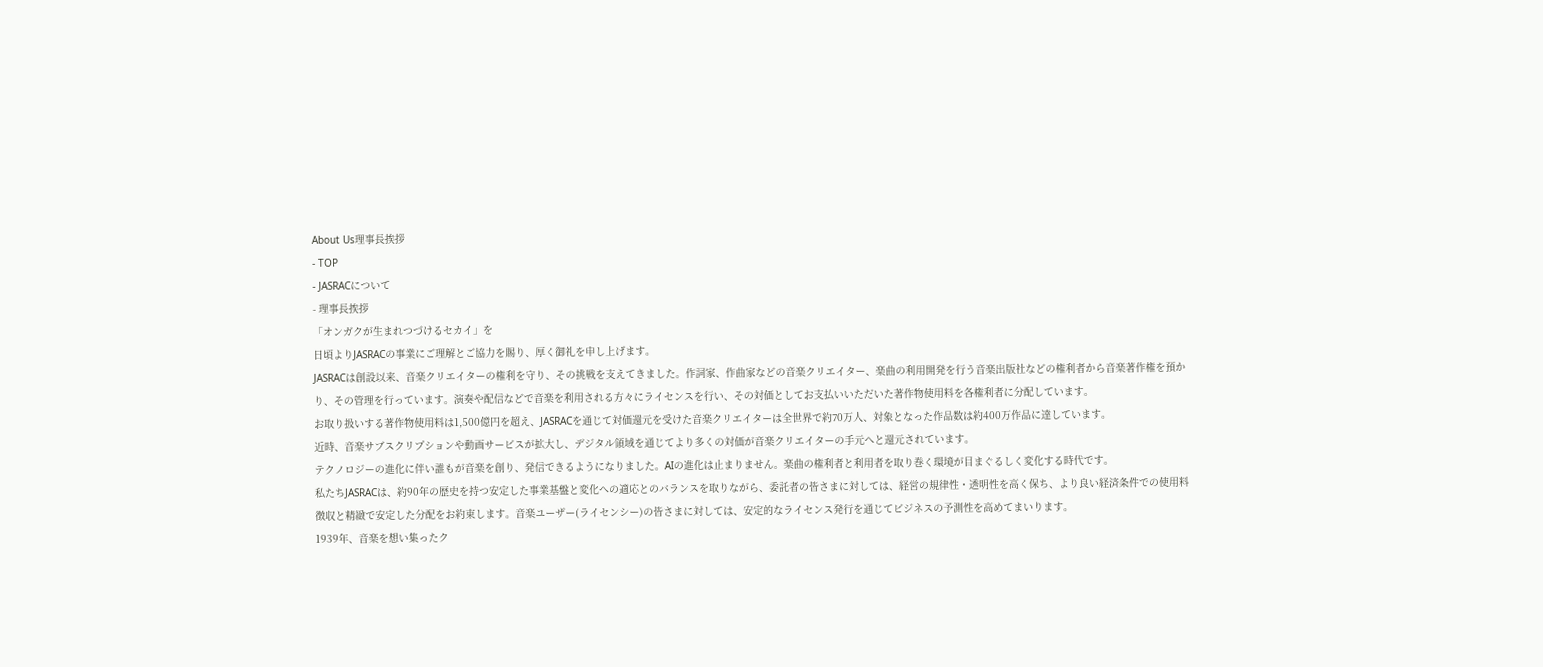About Us理事長挨拶
- TOP
- JASRACについて
- 理事長挨拶
「オンガクが生まれつづけるセカイ」を
日頃よりJASRACの事業にご理解とご協力を賜り、厚く御礼を申し上げます。
JASRACは創設以来、音楽クリエイターの権利を守り、その挑戦を支えてきました。作詞家、作曲家などの音楽クリエイター、楽曲の利用開発を行う音楽出版社などの権利者から音楽著作権を預かり、その管理を行っています。演奏や配信などで音楽を利用される方々にライセンスを行い、その対価としてお支払いいただいた著作物使用料を各権利者に分配しています。
お取り扱いする著作物使用料は1,500億円を超え、JASRACを通じて対価還元を受けた音楽クリエイターは全世界で約70万人、対象となった作品数は約400万作品に達しています。
近時、音楽サブスクリプションや動画サービスが拡大し、デジタル領域を通じてより多くの対価が音楽クリエイターの手元へと還元されています。
テクノロジーの進化に伴い誰もが音楽を創り、発信できるようになりました。AIの進化は止まりません。楽曲の権利者と利用者を取り巻く環境が目まぐるしく変化する時代です。
私たちJASRACは、約90年の歴史を持つ安定した事業基盤と変化への適応とのバランスを取りながら、委託者の皆さまに対しては、経営の規律性・透明性を高く保ち、より良い経済条件での使用料徴収と精緻で安定した分配をお約束します。音楽ユーザー(ライセンシー)の皆さまに対しては、安定的なライセンス発行を通じてビジネスの予測性を高めてまいります。
1939年、音楽を想い集ったク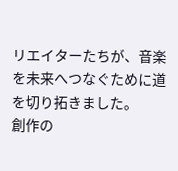リエイターたちが、音楽を未来へつなぐために道を切り拓きました。
創作の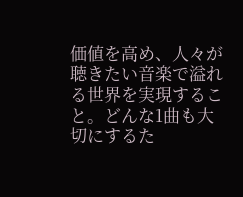価値を高め、人々が聴きたい音楽で溢れる世界を実現すること。どんな1曲も大切にするた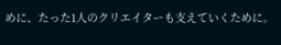めに、たった1人のクリエイターも支えていくために。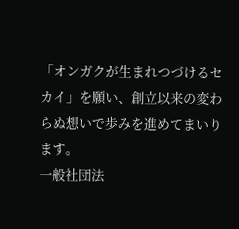「オンガクが生まれつづけるセカイ」を願い、創立以来の変わらぬ想いで歩みを進めてまいります。
一般社団法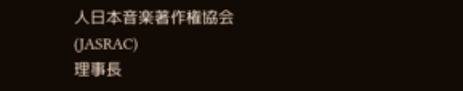人日本音楽著作権協会(JASRAC)
理事長